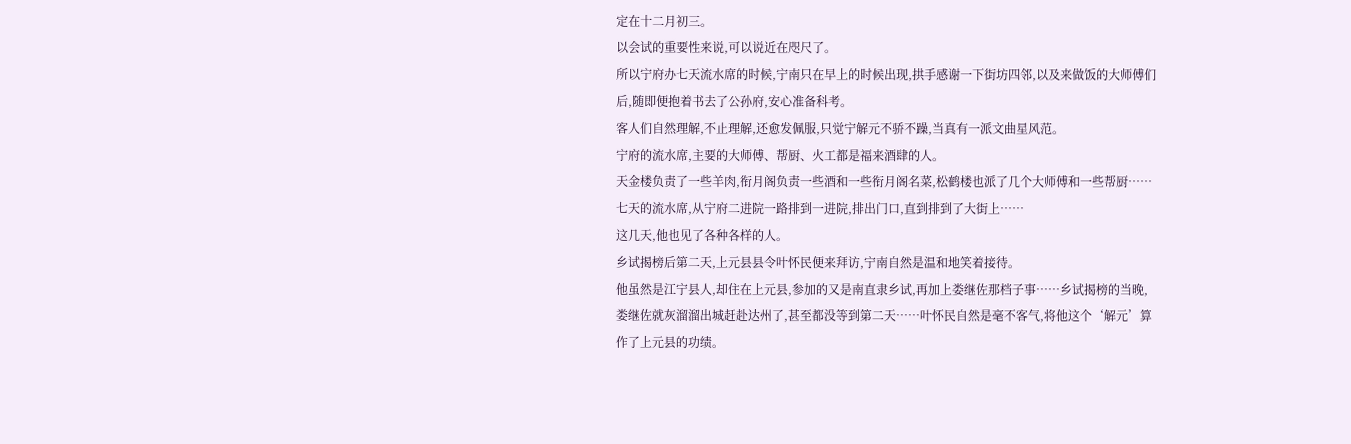定在十二月初三。
以会试的重要性来说,可以说近在咫尺了。
所以宁府办七天流水席的时候,宁南只在早上的时候出现,拱手感谢一下街坊四邻,以及来做饭的大师傅们后,随即便抱着书去了公孙府,安心准备科考。
客人们自然理解,不止理解,还愈发佩服,只觉宁解元不骄不躁,当真有一派文曲星风范。
宁府的流水席,主要的大师傅、帮厨、火工都是福来酒肆的人。
天金楼负责了一些羊肉,衔月阁负责一些酒和一些衔月阁名菜,松鹤楼也派了几个大师傅和一些帮厨……七天的流水席,从宁府二进院一路排到一进院,排出门口,直到排到了大街上……
这几天,他也见了各种各样的人。
乡试揭榜后第二天,上元县县令叶怀民便来拜访,宁南自然是温和地笑着接待。
他虽然是江宁县人,却住在上元县,参加的又是南直隶乡试,再加上娄继佐那档子事……乡试揭榜的当晚,娄继佐就灰溜溜出城赶赴达州了,甚至都没等到第二天……叶怀民自然是毫不客气,将他这个‘解元’算作了上元县的功绩。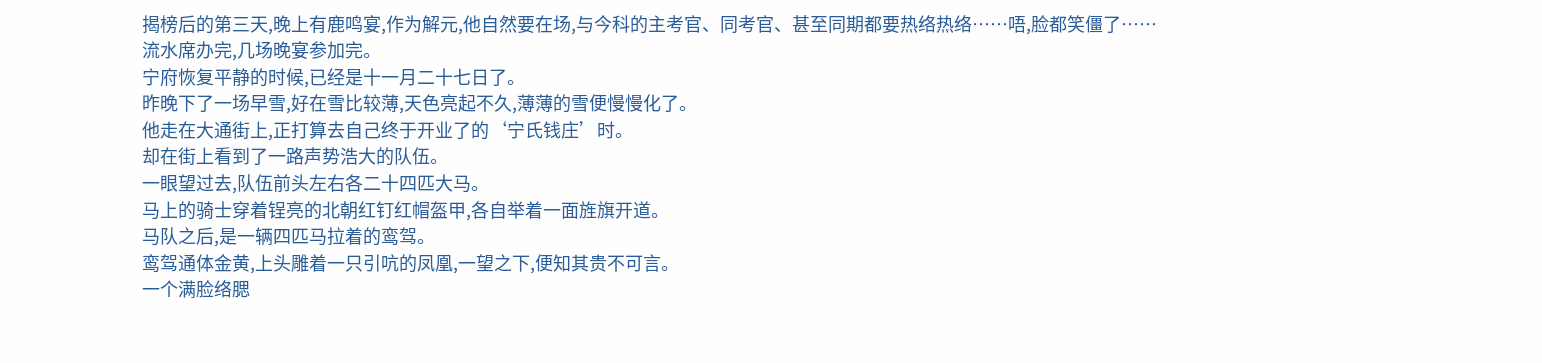揭榜后的第三天,晚上有鹿鸣宴,作为解元,他自然要在场,与今科的主考官、同考官、甚至同期都要热络热络……唔,脸都笑僵了……
流水席办完,几场晚宴参加完。
宁府恢复平静的时候,已经是十一月二十七日了。
昨晚下了一场早雪,好在雪比较薄,天色亮起不久,薄薄的雪便慢慢化了。
他走在大通街上,正打算去自己终于开业了的‘宁氏钱庄’时。
却在街上看到了一路声势浩大的队伍。
一眼望过去,队伍前头左右各二十四匹大马。
马上的骑士穿着锃亮的北朝红钉红帽盔甲,各自举着一面旌旗开道。
马队之后,是一辆四匹马拉着的鸾驾。
鸾驾通体金黄,上头雕着一只引吭的凤凰,一望之下,便知其贵不可言。
一个满脸络腮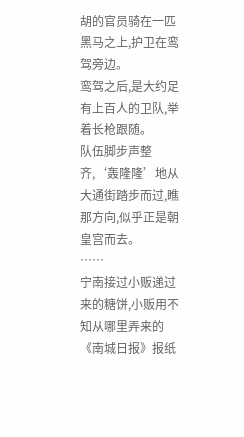胡的官员骑在一匹黑马之上,护卫在鸾驾旁边。
鸾驾之后,是大约足有上百人的卫队,举着长枪跟随。
队伍脚步声整齐,‘轰隆隆’地从大通街踏步而过,瞧那方向,似乎正是朝皇宫而去。
……
宁南接过小贩递过来的糖饼,小贩用不知从哪里弄来的《南城日报》报纸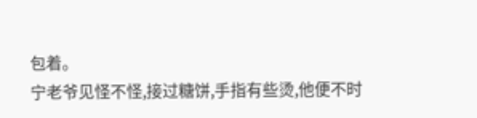包着。
宁老爷见怪不怪,接过糖饼,手指有些烫,他便不时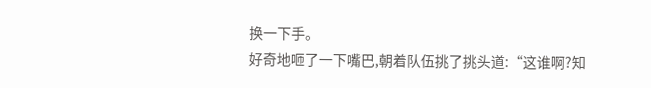换一下手。
好奇地咂了一下嘴巴,朝着队伍挑了挑头道:“这谁啊?知